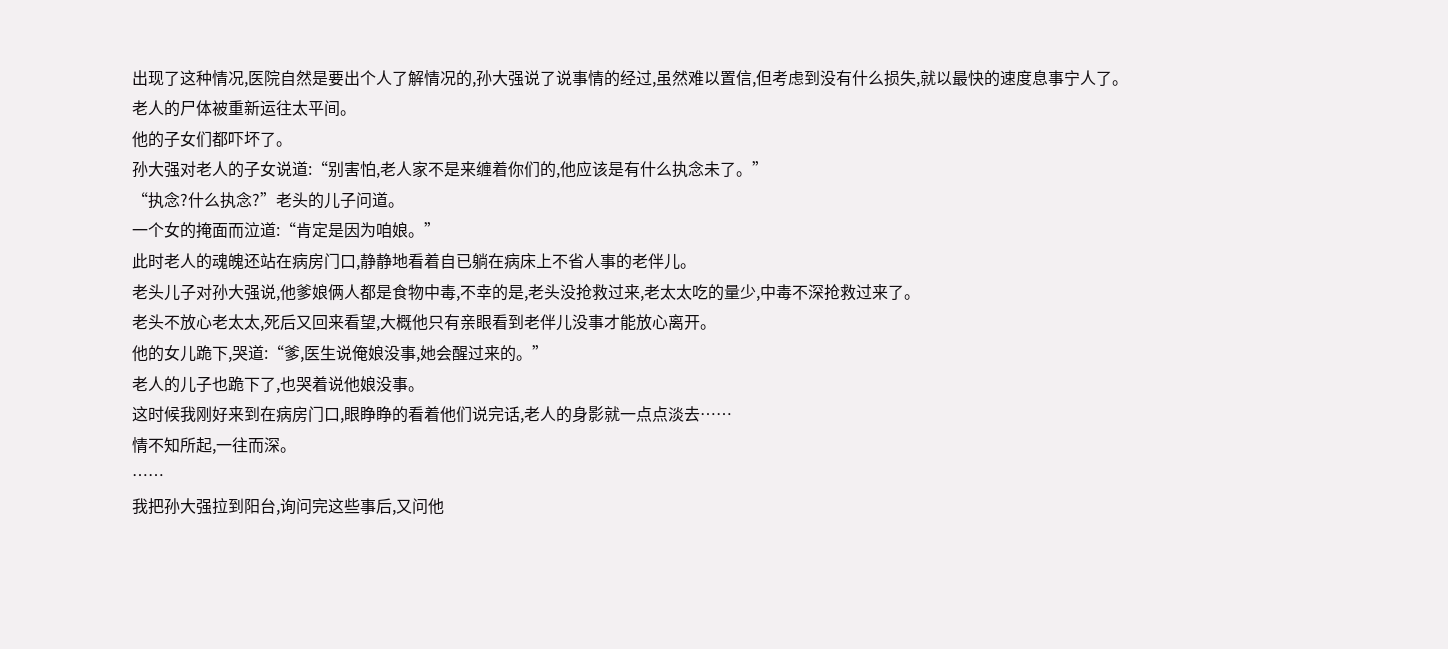出现了这种情况,医院自然是要出个人了解情况的,孙大强说了说事情的经过,虽然难以置信,但考虑到没有什么损失,就以最快的速度息事宁人了。
老人的尸体被重新运往太平间。
他的子女们都吓坏了。
孙大强对老人的子女说道:“别害怕,老人家不是来缠着你们的,他应该是有什么执念未了。”
“执念?什么执念?”老头的儿子问道。
一个女的掩面而泣道:“肯定是因为咱娘。”
此时老人的魂魄还站在病房门口,静静地看着自已躺在病床上不省人事的老伴儿。
老头儿子对孙大强说,他爹娘俩人都是食物中毒,不幸的是,老头没抢救过来,老太太吃的量少,中毒不深抢救过来了。
老头不放心老太太,死后又回来看望,大概他只有亲眼看到老伴儿没事才能放心离开。
他的女儿跪下,哭道:“爹,医生说俺娘没事,她会醒过来的。”
老人的儿子也跪下了,也哭着说他娘没事。
这时候我刚好来到在病房门口,眼睁睁的看着他们说完话,老人的身影就一点点淡去……
情不知所起,一往而深。
……
我把孙大强拉到阳台,询问完这些事后,又问他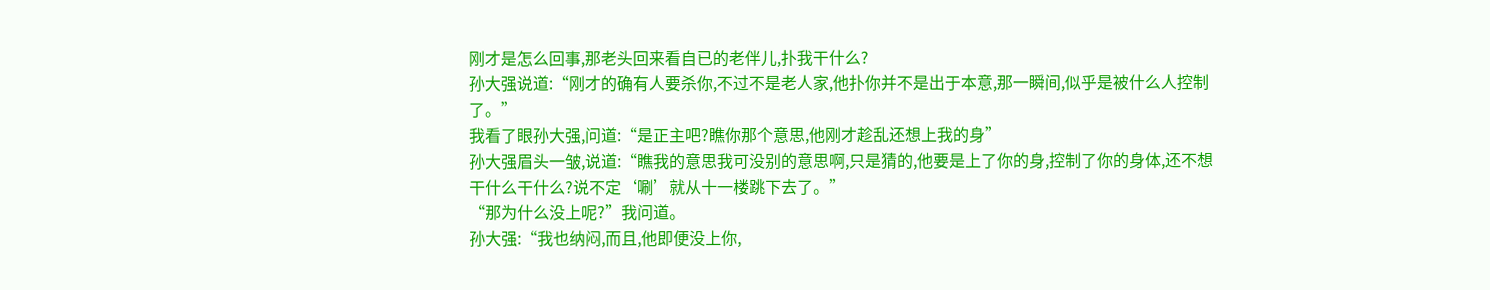刚才是怎么回事,那老头回来看自已的老伴儿,扑我干什么?
孙大强说道:“刚才的确有人要杀你,不过不是老人家,他扑你并不是出于本意,那一瞬间,似乎是被什么人控制了。”
我看了眼孙大强,问道:“是正主吧?瞧你那个意思,他刚才趁乱还想上我的身”
孙大强眉头一皱,说道:“瞧我的意思我可没别的意思啊,只是猜的,他要是上了你的身,控制了你的身体,还不想干什么干什么?说不定‘唰’就从十一楼跳下去了。”
“那为什么没上呢?”我问道。
孙大强:“我也纳闷,而且,他即便没上你,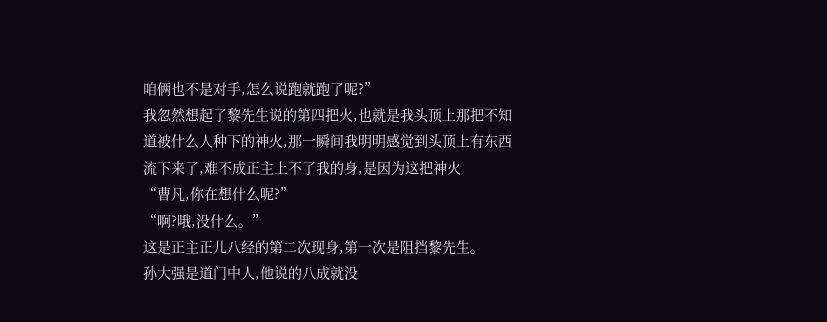咱俩也不是对手,怎么说跑就跑了呢?”
我忽然想起了黎先生说的第四把火,也就是我头顶上那把不知道被什么人种下的神火,那一瞬间我明明感觉到头顶上有东西流下来了,难不成正主上不了我的身,是因为这把神火
“曹凡,你在想什么呢?”
“啊?哦,没什么。”
这是正主正儿八经的第二次现身,第一次是阻挡黎先生。
孙大强是道门中人,他说的八成就没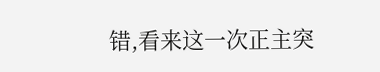错,看来这一次正主突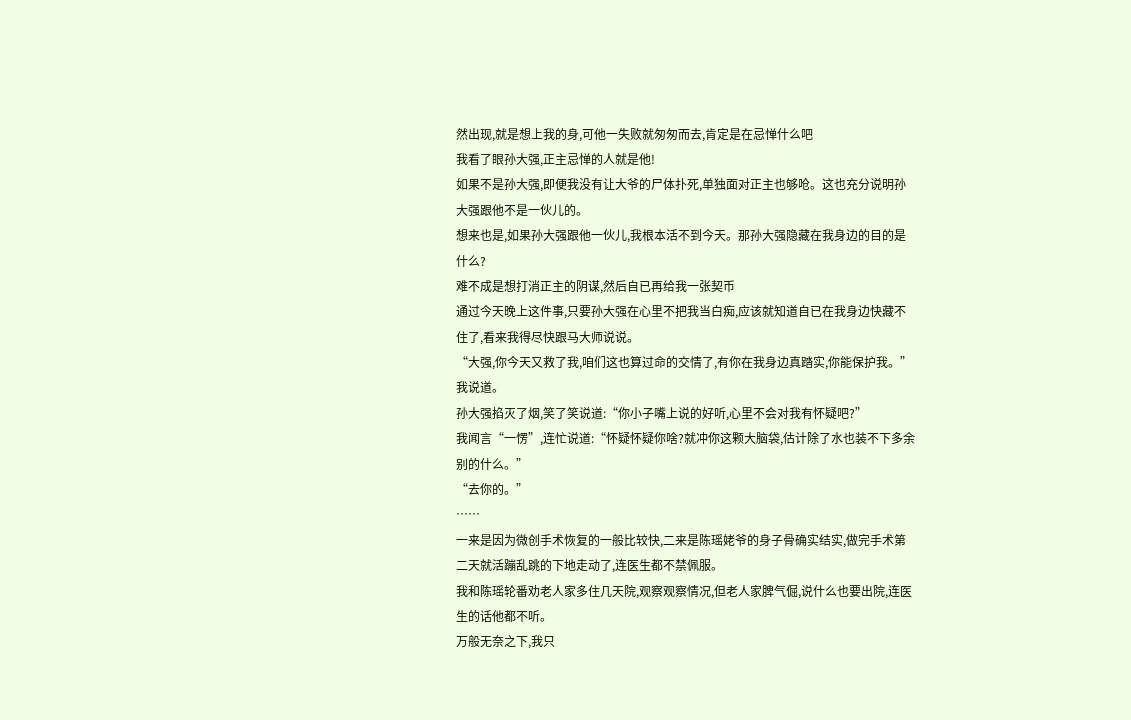然出现,就是想上我的身,可他一失败就匆匆而去,肯定是在忌惮什么吧
我看了眼孙大强,正主忌惮的人就是他!
如果不是孙大强,即便我没有让大爷的尸体扑死,单独面对正主也够呛。这也充分说明孙大强跟他不是一伙儿的。
想来也是,如果孙大强跟他一伙儿,我根本活不到今天。那孙大强隐藏在我身边的目的是什么?
难不成是想打消正主的阴谋,然后自已再给我一张契币
通过今天晚上这件事,只要孙大强在心里不把我当白痴,应该就知道自已在我身边快藏不住了,看来我得尽快跟马大师说说。
“大强,你今天又救了我,咱们这也算过命的交情了,有你在我身边真踏实,你能保护我。”我说道。
孙大强掐灭了烟,笑了笑说道:“你小子嘴上说的好听,心里不会对我有怀疑吧?”
我闻言“一愣”,连忙说道:“怀疑怀疑你啥?就冲你这颗大脑袋,估计除了水也装不下多余别的什么。”
“去你的。”
……
一来是因为微创手术恢复的一般比较快,二来是陈瑶姥爷的身子骨确实结实,做完手术第二天就活蹦乱跳的下地走动了,连医生都不禁佩服。
我和陈瑶轮番劝老人家多住几天院,观察观察情况,但老人家脾气倔,说什么也要出院,连医生的话他都不听。
万般无奈之下,我只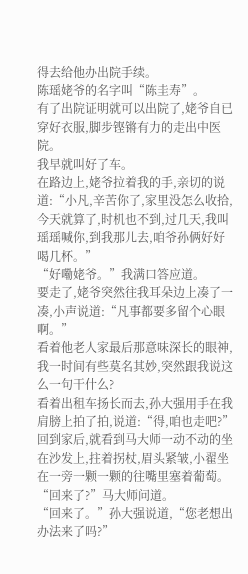得去给他办出院手续。
陈瑶姥爷的名字叫“陈圭寿”。
有了出院证明就可以出院了,姥爷自已穿好衣服,脚步铿锵有力的走出中医院。
我早就叫好了车。
在路边上,姥爷拉着我的手,亲切的说道:“小凡,辛苦你了,家里没怎么收拾,今天就算了,时机也不到,过几天,我叫瑶瑶喊你,到我那儿去,咱爷孙俩好好喝几杯。”
“好嘞姥爷。”我满口答应道。
要走了,姥爷突然往我耳朵边上凑了一凑,小声说道:“凡事都要多留个心眼啊。”
看着他老人家最后那意味深长的眼神,我一时间有些莫名其妙,突然跟我说这么一句干什么?
看着出租车扬长而去,孙大强用手在我肩膀上拍了拍,说道:“得,咱也走吧?”
回到家后,就看到马大师一动不动的坐在沙发上,拄着拐杖,眉头紧皱,小翟坐在一旁一颗一颗的往嘴里塞着葡萄。
“回来了?”马大师问道。
“回来了。”孙大强说道,“您老想出办法来了吗?”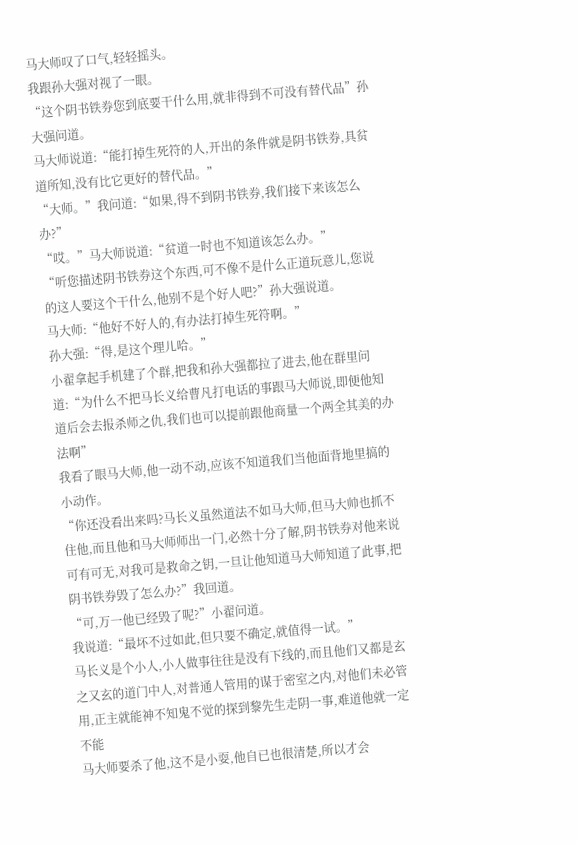马大师叹了口气,轻轻摇头。
我跟孙大强对视了一眼。
“这个阴书铁券您到底要干什么用,就非得到不可没有替代品”孙大强问道。
马大师说道:“能打掉生死符的人,开出的条件就是阴书铁券,具贫道所知,没有比它更好的替代品。”
“大师。”我问道:“如果,得不到阴书铁券,我们接下来该怎么办?”
“哎。”马大师说道:“贫道一时也不知道该怎么办。”
“听您描述阴书铁券这个东西,可不像不是什么正道玩意儿,您说的这人要这个干什么,他别不是个好人吧?”孙大强说道。
马大师:“他好不好人的,有办法打掉生死符啊。”
孙大强:“得,是这个理儿哈。”
小翟拿起手机建了个群,把我和孙大强都拉了进去,他在群里问道:“为什么不把马长义给曹凡打电话的事跟马大师说,即便他知道后会去报杀师之仇,我们也可以提前跟他商量一个两全其美的办法啊”
我看了眼马大师,他一动不动,应该不知道我们当他面背地里搞的小动作。
“你还没看出来吗?马长义虽然道法不如马大师,但马大帅也抓不住他,而且他和马大师师出一门,必然十分了解,阴书铁券对他来说可有可无,对我可是救命之钥,一旦让他知道马大师知道了此事,把阴书铁券毁了怎么办?”我回道。
“可,万一他已经毁了呢?”小翟问道。
我说道:“最坏不过如此,但只要不确定,就值得一试。”
马长义是个小人,小人做事往往是没有下线的,而且他们又都是玄之又玄的道门中人,对普通人管用的谋于密室之内,对他们未必管用,正主就能神不知鬼不觉的探到黎先生走阴一事,难道他就一定不能
马大师要杀了他,这不是小耍,他自已也很清楚,所以才会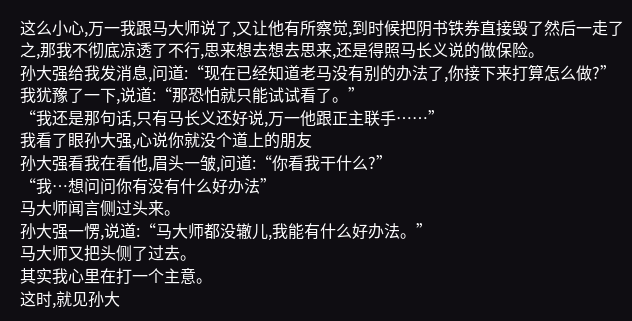这么小心,万一我跟马大师说了,又让他有所察觉,到时候把阴书铁券直接毁了然后一走了之,那我不彻底凉透了不行,思来想去想去思来,还是得照马长义说的做保险。
孙大强给我发消息,问道:“现在已经知道老马没有别的办法了,你接下来打算怎么做?”
我犹豫了一下,说道:“那恐怕就只能试试看了。”
“我还是那句话,只有马长义还好说,万一他跟正主联手……”
我看了眼孙大强,心说你就没个道上的朋友
孙大强看我在看他,眉头一皱,问道:“你看我干什么?”
“我…想问问你有没有什么好办法”
马大师闻言侧过头来。
孙大强一愣,说道:“马大师都没辙儿,我能有什么好办法。”
马大师又把头侧了过去。
其实我心里在打一个主意。
这时,就见孙大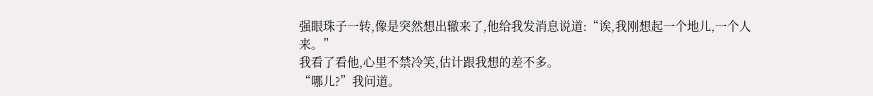强眼珠子一转,像是突然想出辙来了,他给我发消息说道:“诶,我刚想起一个地儿,一个人来。”
我看了看他,心里不禁冷笑,估计跟我想的差不多。
“哪儿?”我问道。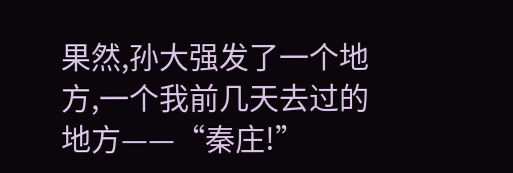果然,孙大强发了一个地方,一个我前几天去过的地方——“秦庄!”